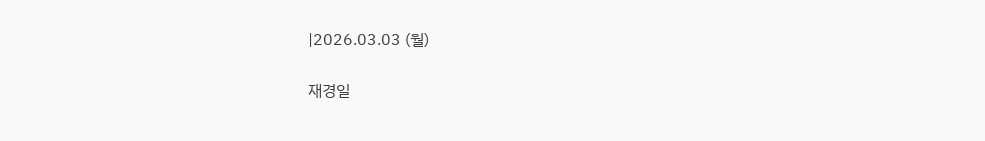|2026.03.03 (월)

재경일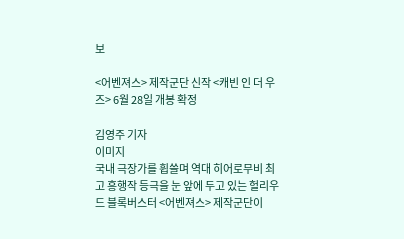보

<어벤져스> 제작군단 신작 <캐빈 인 더 우즈> 6월 28일 개봉 확정

김영주 기자
이미지
국내 극장가를 휩쓸며 역대 히어로무비 최고 흥행작 등극을 눈 앞에 두고 있는 헐리우드 블록버스터 <어벤져스> 제작군단이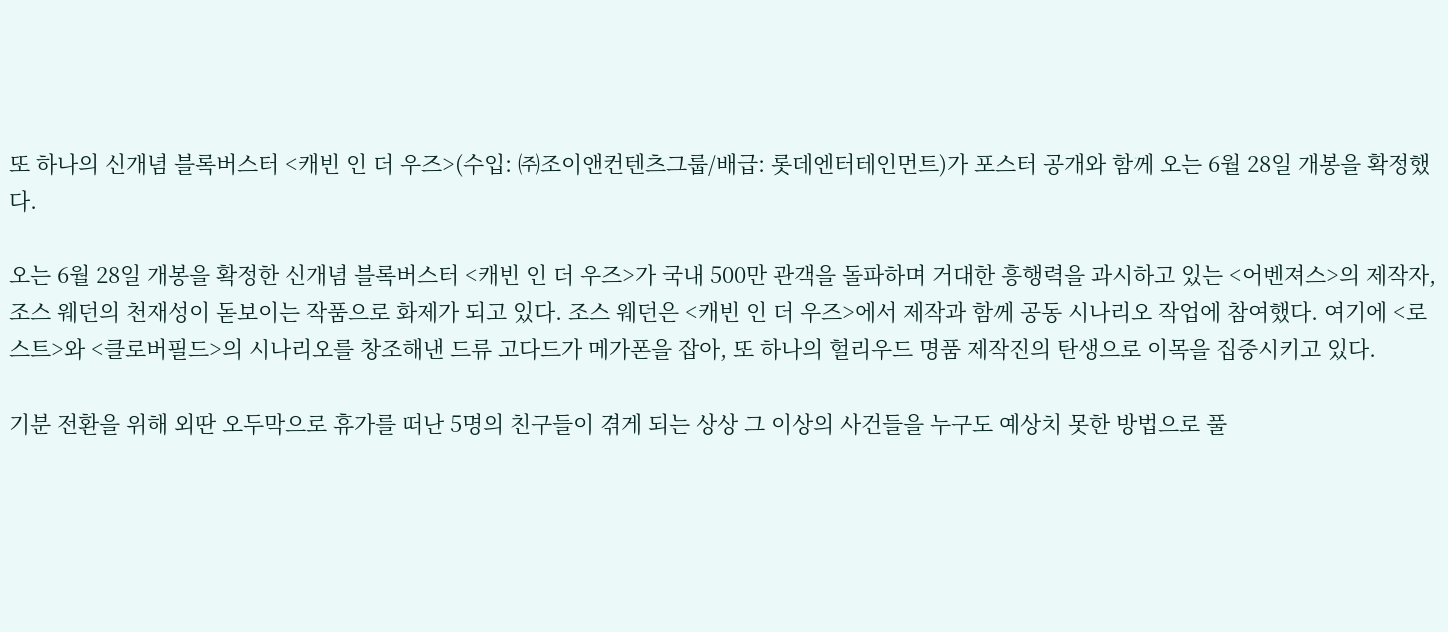또 하나의 신개념 블록버스터 <캐빈 인 더 우즈>(수입: ㈜조이앤컨텐츠그룹/배급: 롯데엔터테인먼트)가 포스터 공개와 함께 오는 6월 28일 개봉을 확정했다.

오는 6월 28일 개봉을 확정한 신개념 블록버스터 <캐빈 인 더 우즈>가 국내 500만 관객을 돌파하며 거대한 흥행력을 과시하고 있는 <어벤져스>의 제작자, 조스 웨던의 천재성이 돋보이는 작품으로 화제가 되고 있다. 조스 웨던은 <캐빈 인 더 우즈>에서 제작과 함께 공동 시나리오 작업에 참여했다. 여기에 <로스트>와 <클로버필드>의 시나리오를 창조해낸 드류 고다드가 메가폰을 잡아, 또 하나의 헐리우드 명품 제작진의 탄생으로 이목을 집중시키고 있다.

기분 전환을 위해 외딴 오두막으로 휴가를 떠난 5명의 친구들이 겪게 되는 상상 그 이상의 사건들을 누구도 예상치 못한 방법으로 풀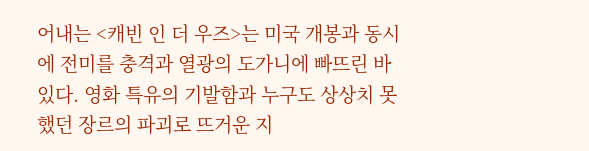어내는 <캐빈 인 더 우즈>는 미국 개봉과 동시에 전미를 충격과 열광의 도가니에 빠뜨린 바 있다. 영화 특유의 기발함과 누구도 상상치 못했던 장르의 파괴로 뜨거운 지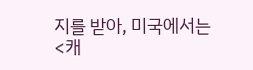지를 받아, 미국에서는 <캐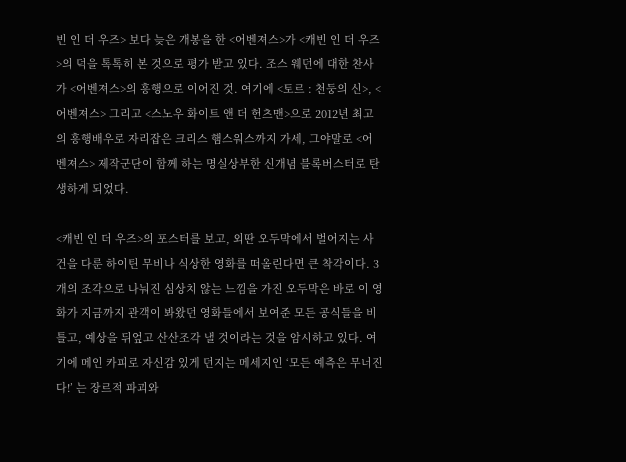빈 인 더 우즈> 보다 늦은 개봉을 한 <어벤져스>가 <캐빈 인 더 우즈>의 덕을 톡톡히 본 것으로 평가 받고 있다. 조스 웨던에 대한 찬사가 <어벤져스>의 흥행으로 이어진 것. 여기에 <토르 : 천둥의 신>, <어벤져스> 그리고 <스노우 화이트 앤 더 헌츠맨>으로 2012년 최고의 흥행배우로 자리잡은 크리스 햄스워스까지 가세, 그야말로 <어벤져스> 제작군단이 함께 하는 명실상부한 신개념 블록버스터로 탄생하게 되었다.

<캐빈 인 더 우즈>의 포스터를 보고, 외딴 오두막에서 벌어지는 사건을 다룬 하이틴 무비나 식상한 영화를 떠올린다면 큰 착각이다. 3개의 조각으로 나눠진 심상치 않는 느낌을 가진 오두막은 바로 이 영화가 지금까지 관객이 봐왔던 영화들에서 보여준 모든 공식들을 비틀고, 예상을 뒤엎고 산산조각 낼 것이라는 것을 암시하고 있다. 여기에 메인 카피로 자신감 있게 던지는 메세지인 ‘모든 예측은 무너진다!’ 는 장르적 파괴와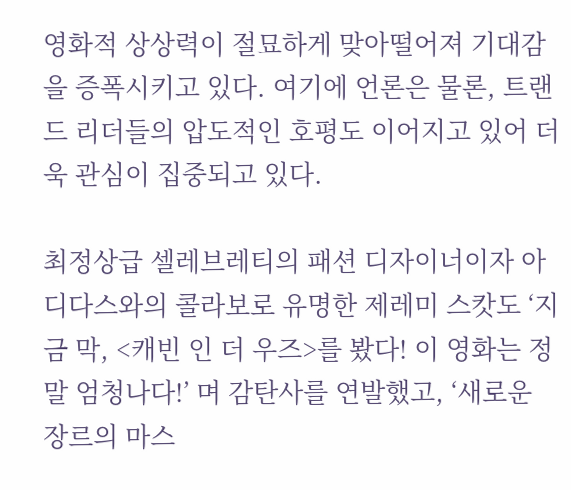영화적 상상력이 절묘하게 맞아떨어져 기대감을 증폭시키고 있다. 여기에 언론은 물론, 트랜드 리더들의 압도적인 호평도 이어지고 있어 더욱 관심이 집중되고 있다.

최정상급 셀레브레티의 패션 디자이너이자 아디다스와의 콜라보로 유명한 제레미 스캇도 ‘지금 막, <캐빈 인 더 우즈>를 봤다! 이 영화는 정말 엄청나다!’ 며 감탄사를 연발했고, ‘새로운 장르의 마스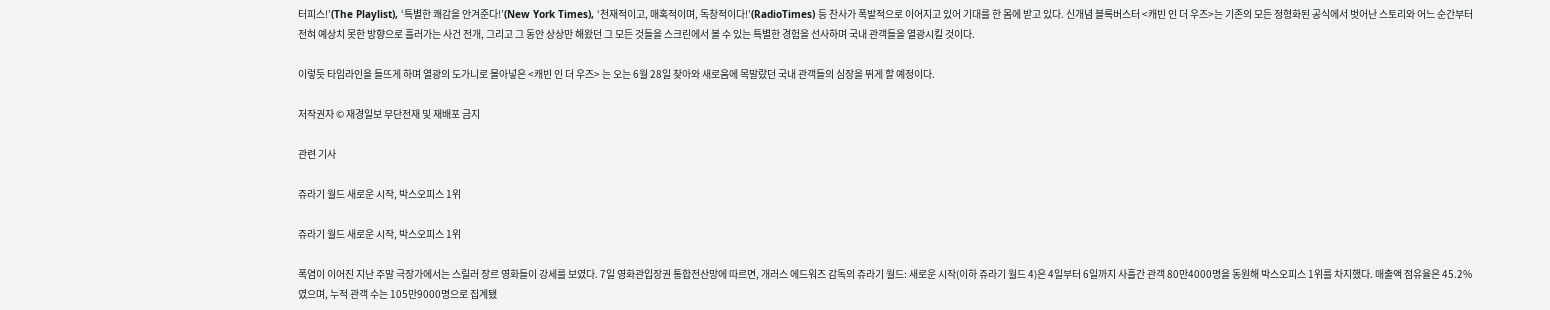터피스!’(The Playlist), ‘특별한 쾌감을 안겨준다!’(New York Times), ‘천재적이고, 매혹적이며, 독창적이다!’(RadioTimes) 등 찬사가 폭발적으로 이어지고 있어 기대를 한 몸에 받고 있다. 신개념 블록버스터 <캐빈 인 더 우즈>는 기존의 모든 정형화된 공식에서 벗어난 스토리와 어느 순간부터 전혀 예상치 못한 방향으로 흘러가는 사건 전개, 그리고 그 동안 상상만 해왔던 그 모든 것들을 스크린에서 볼 수 있는 특별한 경험을 선사하며 국내 관객들을 열광시킬 것이다.

이렇듯 타임라인을 들뜨게 하며 열광의 도가니로 몰아넣은 <캐빈 인 더 우즈> 는 오는 6월 28일 찾아와 새로움에 목말랐던 국내 관객들의 심장을 뛰게 할 예정이다.

저작권자 © 재경일보 무단전재 및 재배포 금지

관련 기사

쥬라기 월드 새로운 시작, 박스오피스 1위

쥬라기 월드 새로운 시작, 박스오피스 1위

폭염이 이어진 지난 주말 극장가에서는 스릴러 장르 영화들이 강세를 보였다. 7일 영화관입장권 통합전산망에 따르면, 개러스 에드워즈 감독의 쥬라기 월드: 새로운 시작(이하 쥬라기 월드 4)은 4일부터 6일까지 사흘간 관객 80만4000명을 동원해 박스오피스 1위를 차지했다. 매출액 점유율은 45.2%였으며, 누적 관객 수는 105만9000명으로 집계됐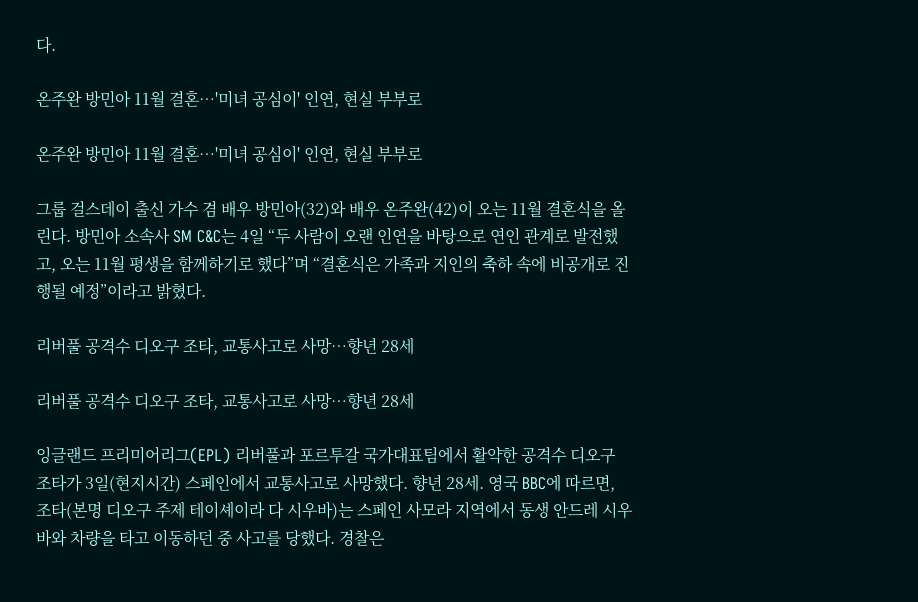다.

온주완 방민아 11월 결혼…'미녀 공심이' 인연, 현실 부부로

온주완 방민아 11월 결혼…'미녀 공심이' 인연, 현실 부부로

그룹 걸스데이 출신 가수 겸 배우 방민아(32)와 배우 온주완(42)이 오는 11월 결혼식을 올린다. 방민아 소속사 SM C&C는 4일 “두 사람이 오랜 인연을 바탕으로 연인 관계로 발전했고, 오는 11월 평생을 함께하기로 했다”며 “결혼식은 가족과 지인의 축하 속에 비공개로 진행될 예정”이라고 밝혔다.

리버풀 공격수 디오구 조타, 교통사고로 사망…향년 28세

리버풀 공격수 디오구 조타, 교통사고로 사망…향년 28세

잉글랜드 프리미어리그(EPL) 리버풀과 포르투갈 국가대표팀에서 활약한 공격수 디오구 조타가 3일(현지시간) 스페인에서 교통사고로 사망했다. 향년 28세. 영국 BBC에 따르면, 조타(본명 디오구 주제 테이셰이라 다 시우바)는 스페인 사모라 지역에서 동생 안드레 시우바와 차량을 타고 이동하던 중 사고를 당했다. 경찰은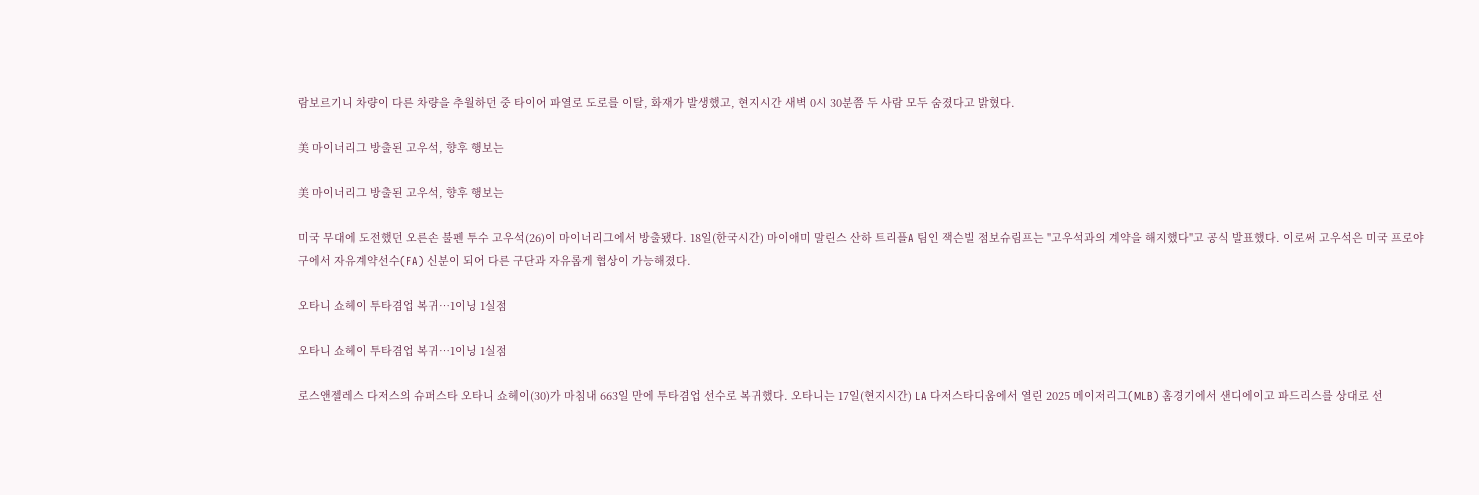람보르기니 차량이 다른 차량을 추월하던 중 타이어 파열로 도로를 이탈, 화재가 발생했고, 현지시간 새벽 0시 30분쯤 두 사람 모두 숨졌다고 밝혔다.

美 마이너리그 방출된 고우석, 향후 행보는

美 마이너리그 방출된 고우석, 향후 행보는

미국 무대에 도전했던 오른손 불펜 투수 고우석(26)이 마이너리그에서 방출됐다. 18일(한국시간) 마이애미 말린스 산하 트리플A 팀인 잭슨빌 점보슈림프는 "고우석과의 계약을 해지했다"고 공식 발표했다. 이로써 고우석은 미국 프로야구에서 자유계약선수(FA) 신분이 되어 다른 구단과 자유롭게 협상이 가능해졌다.

오타니 쇼헤이 투타겸업 복귀…1이닝 1실점

오타니 쇼헤이 투타겸업 복귀…1이닝 1실점

로스앤젤레스 다저스의 슈퍼스타 오타니 쇼헤이(30)가 마침내 663일 만에 투타겸업 선수로 복귀했다. 오타니는 17일(현지시간) LA 다저스타디움에서 열린 2025 메이저리그(MLB) 홈경기에서 샌디에이고 파드리스를 상대로 선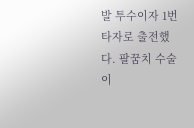발 투수이자 1번 타자로 출전했다. 팔꿈치 수술 이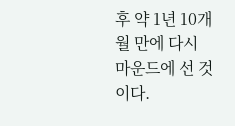후 약 1년 10개월 만에 다시 마운드에 선 것이다.